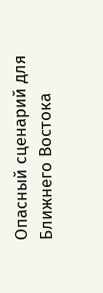Опасный сценарий для Ближнего Востока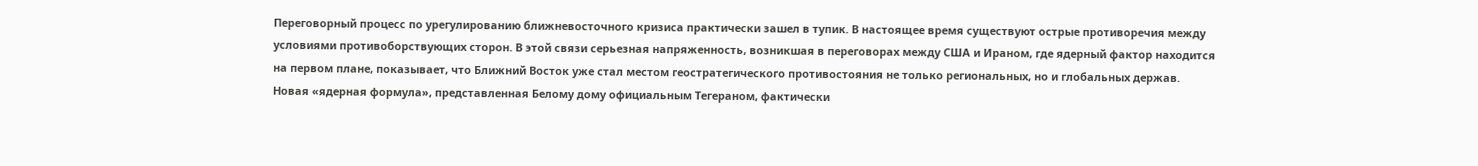Переговорный процесс по урегулированию ближневосточного кризиса практически зашел в тупик. В настоящее время существуют острые противоречия между условиями противоборствующих сторон. В этой связи серьезная напряженность, возникшая в переговорах между США и Ираном, где ядерный фактор находится на первом плане, показывает, что Ближний Восток уже стал местом геостратегического противостояния не только региональных, но и глобальных держав.
Новая «ядерная формула», представленная Белому дому официальным Тегераном, фактически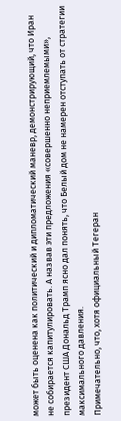может быть оценена как политический и дипломатический маневр, демонстрирующий, что Иран не собирается капитулировать. А назвав эти предложения «совершенно неприемлемыми», президент США Дональд Трамп ясно дал понять, что Белый дом не намерен отступать от стратегии максимального давления.
Примечательно, что, хотя официальный Тегеран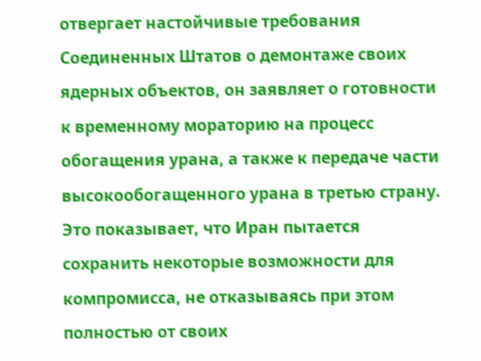отвергает настойчивые требования Соединенных Штатов о демонтаже своих ядерных объектов, он заявляет о готовности к временному мораторию на процесс обогащения урана, а также к передаче части высокообогащенного урана в третью страну. Это показывает, что Иран пытается сохранить некоторые возможности для компромисса, не отказываясь при этом полностью от своих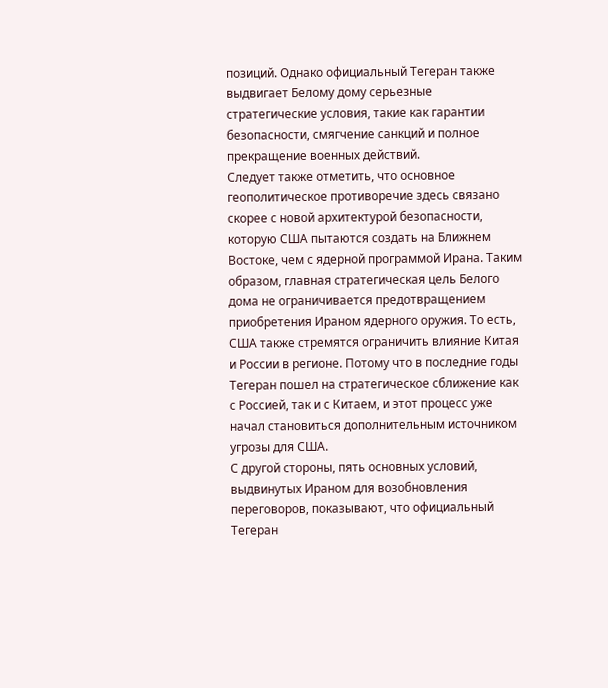позиций. Однако официальный Тегеран также выдвигает Белому дому серьезные стратегические условия, такие как гарантии безопасности, смягчение санкций и полное прекращение военных действий.
Следует также отметить, что основное геополитическое противоречие здесь связано скорее с новой архитектурой безопасности, которую США пытаются создать на Ближнем Востоке, чем с ядерной программой Ирана. Таким образом, главная стратегическая цель Белого дома не ограничивается предотвращением приобретения Ираном ядерного оружия. То есть, США также стремятся ограничить влияние Китая и России в регионе. Потому что в последние годы Тегеран пошел на стратегическое сближение как с Россией, так и с Китаем, и этот процесс уже начал становиться дополнительным источником угрозы для США.
С другой стороны, пять основных условий, выдвинутых Ираном для возобновления переговоров, показывают, что официальный Тегеран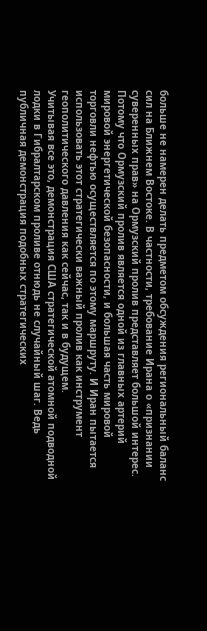больше не намерен делать предметом обсуждения региональный баланс сил на Ближнем Востоке. В частности, требование Ирана о «признании суверенных прав» на Ормузский пролив представляет большой интерес. Потому что Ормузский пролив является одной из главных артерий мировой энергетической безопасности, и большая часть мировой торговли нефтью осуществляется по этому маршруту. И Иран пытается использовать этот стратегически важный пролив как инструмент геополитического давления как сейчас, так и в будущем.
Учитывая все это, демонстрация США стратегической атомной подводной лодки в Гибралтарском проливе отнюдь не случайный шаг. Ведь публичная демонстрация подобных стратегических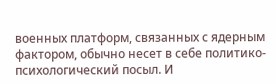военных платформ, связанных с ядерным фактором, обычно несет в себе политико-психологический посыл. И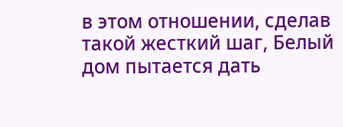в этом отношении, сделав такой жесткий шаг, Белый дом пытается дать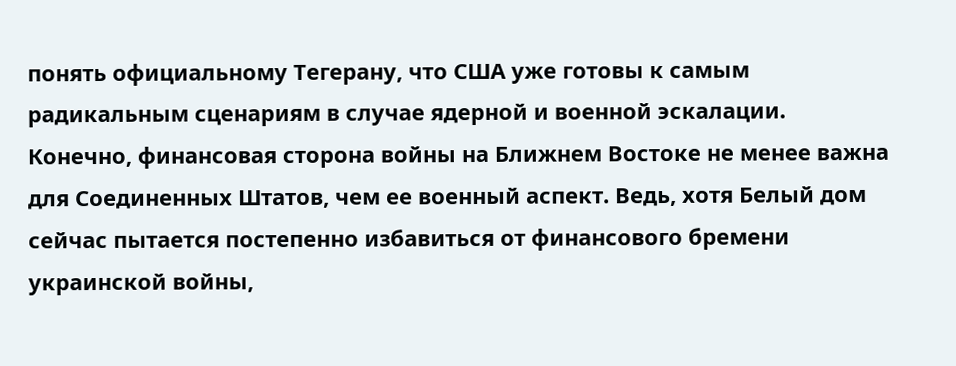понять официальному Тегерану, что США уже готовы к самым радикальным сценариям в случае ядерной и военной эскалации.
Конечно, финансовая сторона войны на Ближнем Востоке не менее важна для Соединенных Штатов, чем ее военный аспект. Ведь, хотя Белый дом сейчас пытается постепенно избавиться от финансового бремени украинской войны,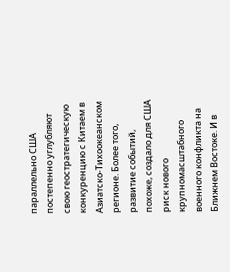параллельно США постепенно углубляют свою геостратегическую конкуренцию с Китаем в Азиатско-Тихоокеанском регионе. Более того, развитие событий, похоже, создало для США риск нового крупномасштабного военного конфликта на Ближнем Востоке. И в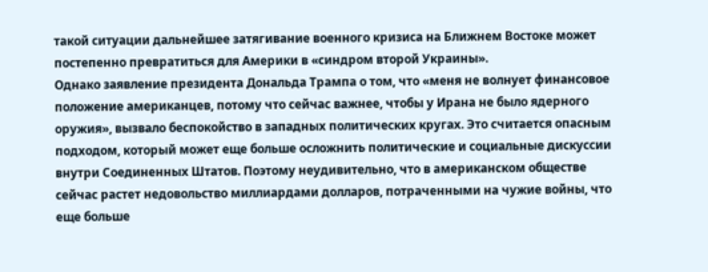такой ситуации дальнейшее затягивание военного кризиса на Ближнем Востоке может постепенно превратиться для Америки в «синдром второй Украины».
Однако заявление президента Дональда Трампа о том, что «меня не волнует финансовое положение американцев, потому что сейчас важнее, чтобы у Ирана не было ядерного оружия», вызвало беспокойство в западных политических кругах. Это считается опасным подходом, который может еще больше осложнить политические и социальные дискуссии внутри Соединенных Штатов. Поэтому неудивительно, что в американском обществе сейчас растет недовольство миллиардами долларов, потраченными на чужие войны, что еще больше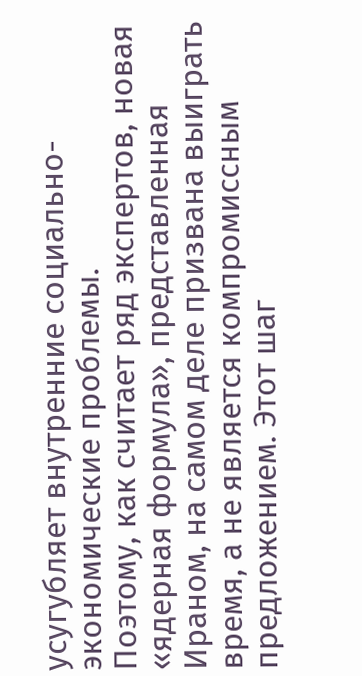усугубляет внутренние социально-экономические проблемы.
Поэтому, как считает ряд экспертов, новая «ядерная формула», представленная Ираном, на самом деле призвана выиграть время, а не является компромиссным предложением. Этот шаг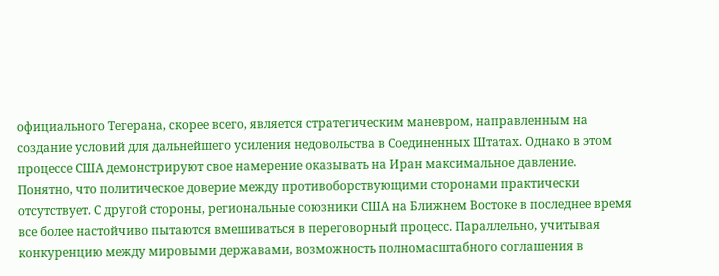официального Тегерана, скорее всего, является стратегическим маневром, направленным на создание условий для дальнейшего усиления недовольства в Соединенных Штатах. Однако в этом процессе США демонстрируют свое намерение оказывать на Иран максимальное давление.
Понятно, что политическое доверие между противоборствующими сторонами практически отсутствует. С другой стороны, региональные союзники США на Ближнем Востоке в последнее время все более настойчиво пытаются вмешиваться в переговорный процесс. Параллельно, учитывая конкуренцию между мировыми державами, возможность полномасштабного соглашения в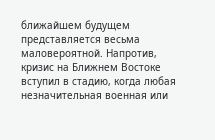ближайшем будущем представляется весьма маловероятной. Напротив, кризис на Ближнем Востоке вступил в стадию, когда любая незначительная военная или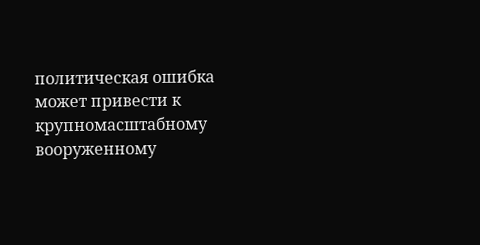политическая ошибка может привести к крупномасштабному вооруженному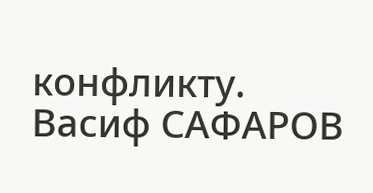конфликту.
Васиф САФАРОВ